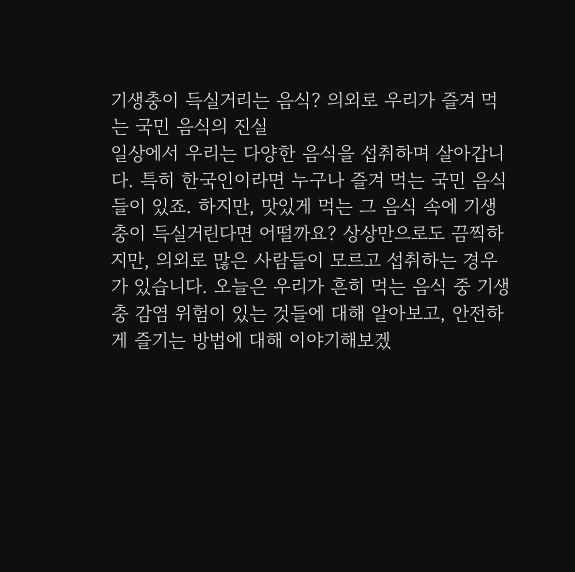기생충이 득실거리는 음식? 의외로 우리가 즐겨 먹는 국민 음식의 진실
일상에서 우리는 다양한 음식을 섭취하며 살아갑니다. 특히 한국인이라면 누구나 즐겨 먹는 국민 음식들이 있죠. 하지만, 맛있게 먹는 그 음식 속에 기생충이 득실거린다면 어떨까요? 상상만으로도 끔찍하지만, 의외로 많은 사람들이 모르고 섭취하는 경우가 있습니다. 오늘은 우리가 흔히 먹는 음식 중 기생충 감염 위험이 있는 것들에 대해 알아보고, 안전하게 즐기는 방법에 대해 이야기해보겠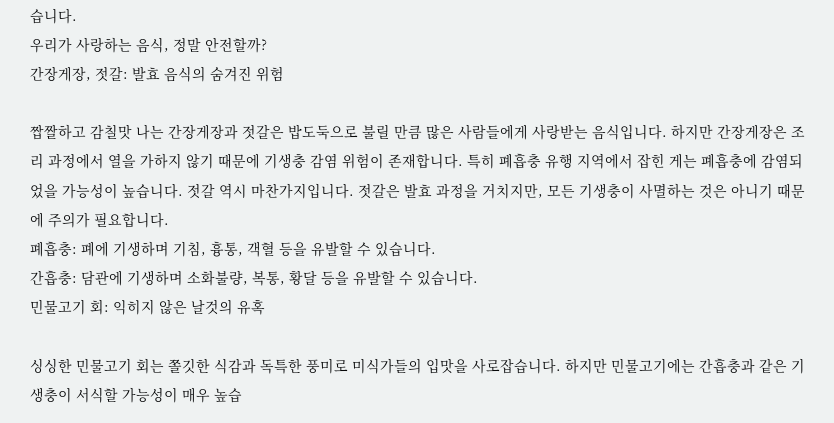습니다.
우리가 사랑하는 음식, 정말 안전할까?
간장게장, 젓갈: 발효 음식의 숨겨진 위험

짭짤하고 감칠맛 나는 간장게장과 젓갈은 밥도둑으로 불릴 만큼 많은 사람들에게 사랑받는 음식입니다. 하지만 간장게장은 조리 과정에서 열을 가하지 않기 때문에 기생충 감염 위험이 존재합니다. 특히 폐흡충 유행 지역에서 잡힌 게는 폐흡충에 감염되었을 가능성이 높습니다. 젓갈 역시 마찬가지입니다. 젓갈은 발효 과정을 거치지만, 모든 기생충이 사멸하는 것은 아니기 때문에 주의가 필요합니다.
폐흡충: 폐에 기생하며 기침, 흉통, 객혈 등을 유발할 수 있습니다.
간흡충: 담관에 기생하며 소화불량, 복통, 황달 등을 유발할 수 있습니다.
민물고기 회: 익히지 않은 날것의 유혹

싱싱한 민물고기 회는 쫄깃한 식감과 독특한 풍미로 미식가들의 입맛을 사로잡습니다. 하지만 민물고기에는 간흡충과 같은 기생충이 서식할 가능성이 매우 높습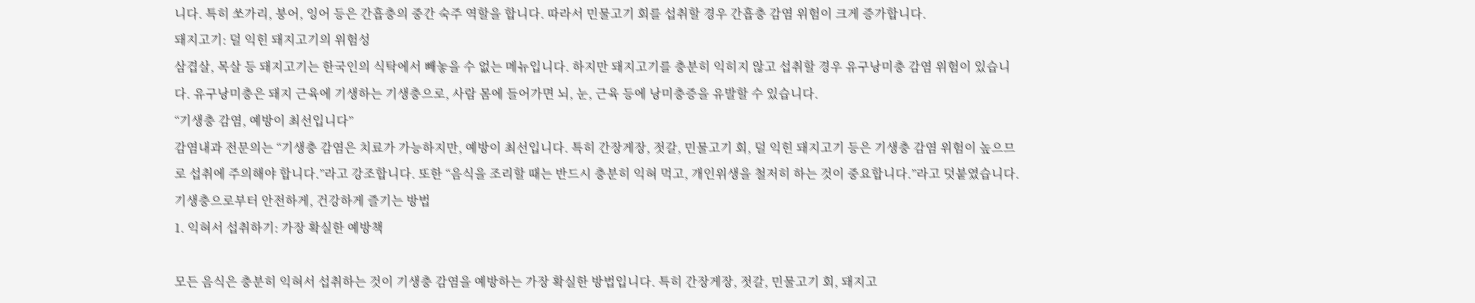니다. 특히 쏘가리, 붕어, 잉어 등은 간흡충의 중간 숙주 역할을 합니다. 따라서 민물고기 회를 섭취할 경우 간흡충 감염 위험이 크게 증가합니다.
돼지고기: 덜 익힌 돼지고기의 위험성
삼겹살, 목살 등 돼지고기는 한국인의 식탁에서 빼놓을 수 없는 메뉴입니다. 하지만 돼지고기를 충분히 익히지 않고 섭취할 경우 유구낭미충 감염 위험이 있습니다. 유구낭미충은 돼지 근육에 기생하는 기생충으로, 사람 몸에 들어가면 뇌, 눈, 근육 등에 낭미충증을 유발할 수 있습니다.
“기생충 감염, 예방이 최선입니다”
감염내과 전문의는 “기생충 감염은 치료가 가능하지만, 예방이 최선입니다. 특히 간장게장, 젓갈, 민물고기 회, 덜 익힌 돼지고기 등은 기생충 감염 위험이 높으므로 섭취에 주의해야 합니다.”라고 강조합니다. 또한 “음식을 조리할 때는 반드시 충분히 익혀 먹고, 개인위생을 철저히 하는 것이 중요합니다.”라고 덧붙였습니다.
기생충으로부터 안전하게, 건강하게 즐기는 방법
1. 익혀서 섭취하기: 가장 확실한 예방책

모든 음식은 충분히 익혀서 섭취하는 것이 기생충 감염을 예방하는 가장 확실한 방법입니다. 특히 간장게장, 젓갈, 민물고기 회, 돼지고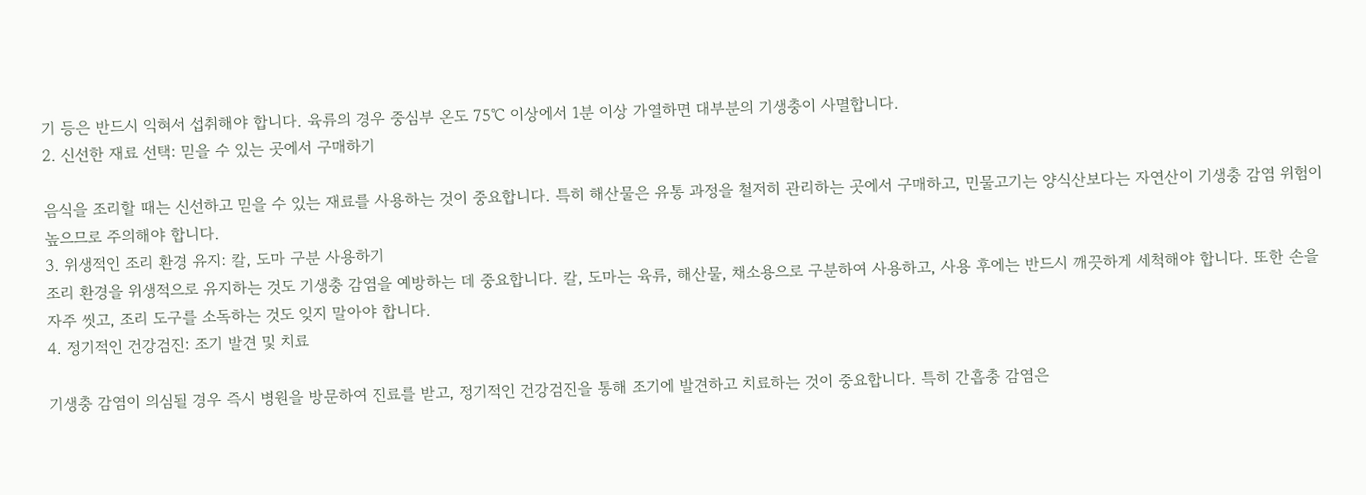기 등은 반드시 익혀서 섭취해야 합니다. 육류의 경우 중심부 온도 75℃ 이상에서 1분 이상 가열하면 대부분의 기생충이 사멸합니다.
2. 신선한 재료 선택: 믿을 수 있는 곳에서 구매하기

음식을 조리할 때는 신선하고 믿을 수 있는 재료를 사용하는 것이 중요합니다. 특히 해산물은 유통 과정을 철저히 관리하는 곳에서 구매하고, 민물고기는 양식산보다는 자연산이 기생충 감염 위험이 높으므로 주의해야 합니다.
3. 위생적인 조리 환경 유지: 칼, 도마 구분 사용하기
조리 환경을 위생적으로 유지하는 것도 기생충 감염을 예방하는 데 중요합니다. 칼, 도마는 육류, 해산물, 채소용으로 구분하여 사용하고, 사용 후에는 반드시 깨끗하게 세척해야 합니다. 또한 손을 자주 씻고, 조리 도구를 소독하는 것도 잊지 말아야 합니다.
4. 정기적인 건강검진: 조기 발견 및 치료

기생충 감염이 의심될 경우 즉시 병원을 방문하여 진료를 받고, 정기적인 건강검진을 통해 조기에 발견하고 치료하는 것이 중요합니다. 특히 간흡충 감염은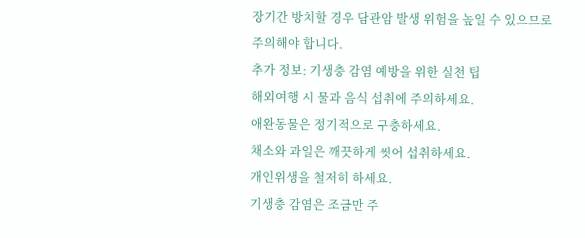장기간 방치할 경우 담관암 발생 위험을 높일 수 있으므로 주의해야 합니다.
추가 정보: 기생충 감염 예방을 위한 실천 팁
해외여행 시 물과 음식 섭취에 주의하세요.
애완동물은 정기적으로 구충하세요.
채소와 과일은 깨끗하게 씻어 섭취하세요.
개인위생을 철저히 하세요.
기생충 감염은 조금만 주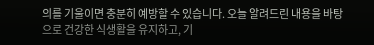의를 기울이면 충분히 예방할 수 있습니다. 오늘 알려드린 내용을 바탕으로 건강한 식생활을 유지하고, 기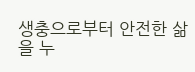생충으로부터 안전한 삶을 누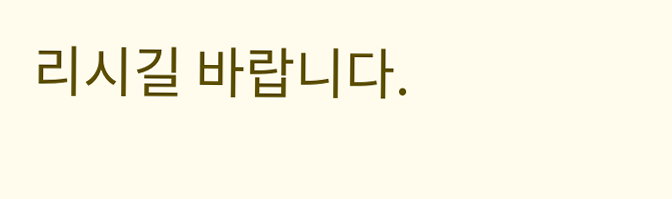리시길 바랍니다.